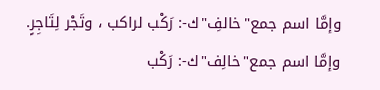وإمَّا اسم جمع"خالفِ"ك-: رَكْب لراكب ، وتَجْر لِتَاجِرٍ.
وإمَّا اسم جمع"خالِف"ك-: رَكْب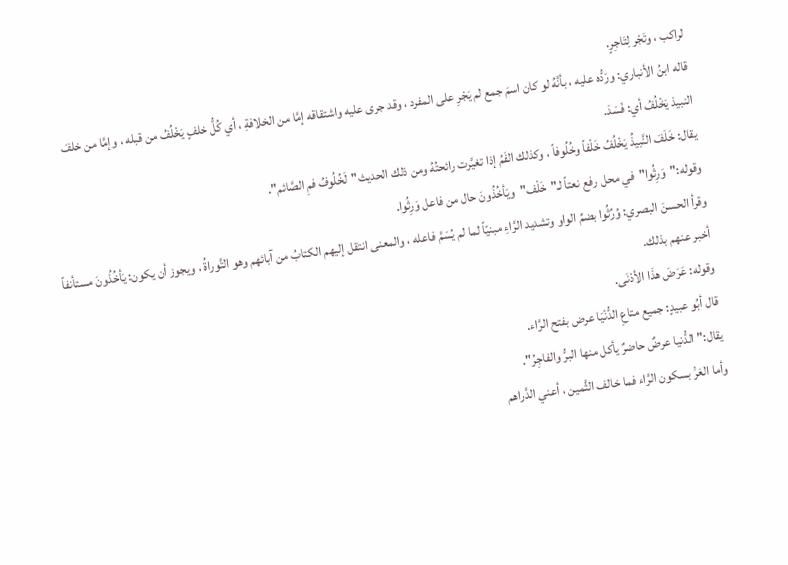لراكب ، وتَجْر لِتَاجِرٍ.
قاله ابنُ الأنباري: ورَدُّه عليه ، بأنَّهُ لو كان اسمَ جمع لم يَجْرِ على المفرد ، وقد جرى عليه واشتقاقه إمَّا من الخلافةِ ، أي كُلُّ خلفٍ يَخْلُفُ من قبله ، وإمَّا من خلفَ النبيذ يَخْلُفُ أي: فَسَدَ.
يقال: خَلَفَ النَّبيذُ يَخْلُفُ خَلْفاً وخُلُوفاً ، وكذلك الفَمُ إذا تغيَّرت رائحتُهُ ومن ذلك الحديث"لَخُلُوفُ فمِ الصَّائم".
وقوله:"وَرِثُوا"في محل رفع نعتاً لـ"خَلْف"ويَأخُذُونَ حال من فاعل وَرِثُوا.
وقرأ الحسنَ البصري: وُرِّثُوا بضمِّ الواو وتشديد الرَّاءِ مبنيّاً لما لم يُسَمَّ فاعله ، والمعنى انتقل إليهم الكتابُ من آبائهم وهو التَّوراةُ ، ويجوز أن يكون: يَأخُذُونَ مستأنفاً أخبر عنهم بذلك.
وقوله: عَرَضَ هذَا الأدْنَى.
قال أبُو عبيدٍ: جميع متاعِ الدُّنْيَا عرض بفتح الرَّاء.
يقال:"الدُّنيا عرضٌ حاضرٌ يأكل منها البرُّ والفاجِرُ".
وأما العَرَْ بسكون الرَّاء فما خالف الثَّمين ، أعني الدَّراهم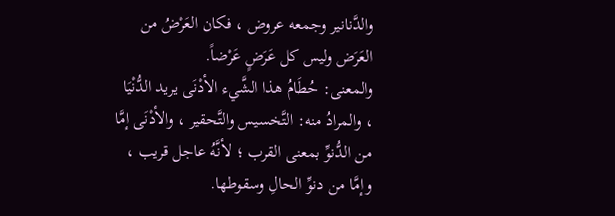والدَّنانير وجمعه عروض ، فكان العَرْضُ من العَرَض وليس كل عَرَضٍ عَرْضاً.
والمعنى: حُطَامُ هذا الشَّيء الأدْنَى يريد الدُّنْيَا ، والمرادُ منه: التَّخسيس والتَّحقير ، والأدْنَى إمَّا من الدُّنوِّ بمعنى القرب ؛ لأنَّهُ عاجل قريب ، وإمَّا من دنوِّ الحالِ وسقوطها.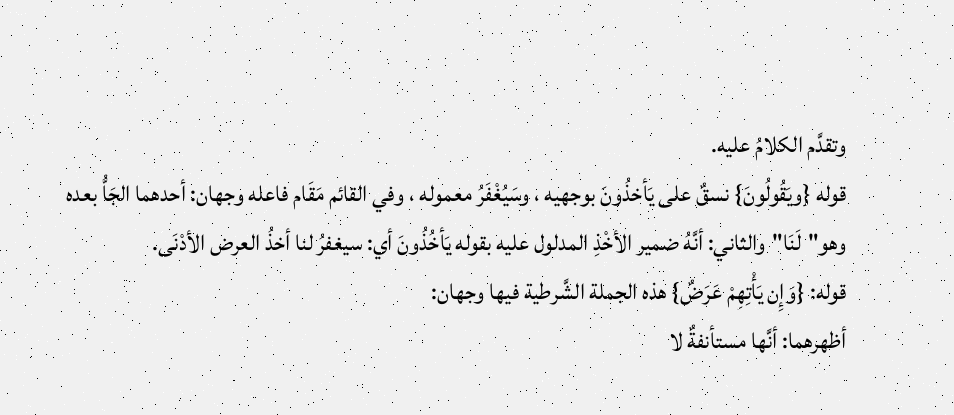وتقدَّم الكلامُ عليه.
قوله {ويَقُولُونَ} نسقٌ على يَأخذُونَ بوجهيه ، وسَيُغْفَرُ معموله ، وفي القائم مَقَام فاعله وجهان: أحدهما الجَاُّ بعده وهو"لَنَا"والثاني: أنَّهُ ضمير الأخْذِ المدلول عليه بقوله يَأخُذُونَ أي: سيغفرُ لنا أخذُ العرض الأدْنَى.
قوله: {وَإِن يَأْتِهِمْ عَرَضٌ} هذه الجملة الشَّرطية فيها وجهان:
أظهرهما: أنَّها مستأنفةٌ لا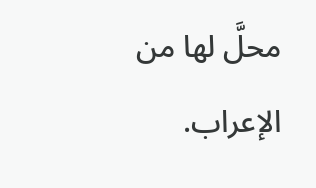محلَّ لها من الإعراب.